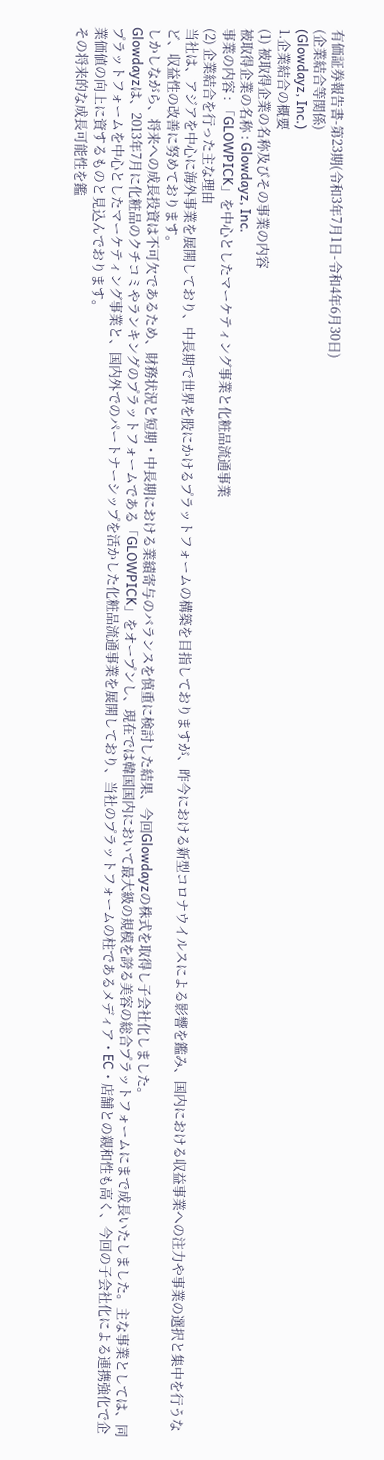有価証券報告書-第23期(令和3年7月1日-令和4年6月30日)
(企業結合等関係)
(Glowdayz, Inc.)
1.企業結合の概要
(1) 被取得企業の名称及びその事業の内容
被取得企業の名称 : Glowdayz, Inc.
事業の内容 : 「GLOWPICK」を中心としたマーケティング事業と化粧品流通事業
(2) 企業結合を行った主な理由
当社は、アジアを中心に海外事業を展開しており、中長期で世界を股にかけるプラットフォームの構築を目指しておりますが、昨今における新型コロナウイルスによる影響を鑑み、国内における収益事業への注力や事業の選択と集中を行うなど、収益性の改善に努めております。
しかしながら、将来への成長投資は不可欠であるため、財務状況と短期・中長期における業績寄与のバランスを慎重に検討した結果、今回Glowdayzの株式を取得し子会社化しました。
Glowdayzは、2013年7月に化粧品のクチコミやランキングのプラットフォームである「GLOWPICK」をオープンし、現在では韓国国内において最大級の規模を誇る美容の総合プラットフォームにまで成長いたしました。主な事業としては、同プラットフォームを中心としたマーケティング事業と、国内外でのパートナーシップを活かした化粧品流通事業を展開しており、当社のプラットフォームの柱であるメディア・EC・店舗との親和性も高く、今回の子会社化による連携強化で企業価値の向上に資するものと見込んでおります。
その将来的な成長可能性を鑑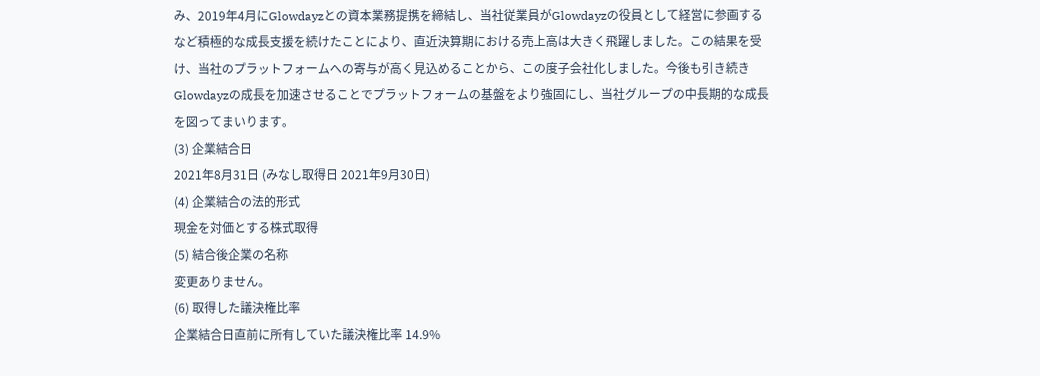み、2019年4月にGlowdayzとの資本業務提携を締結し、当社従業員がGlowdayzの役員として経営に参画するなど積極的な成長支援を続けたことにより、直近決算期における売上高は大きく飛躍しました。この結果を受け、当社のプラットフォームへの寄与が高く見込めることから、この度子会社化しました。今後も引き続きGlowdayzの成長を加速させることでプラットフォームの基盤をより強固にし、当社グループの中長期的な成長を図ってまいります。
(3) 企業結合日
2021年8月31日 (みなし取得日 2021年9月30日)
(4) 企業結合の法的形式
現金を対価とする株式取得
(5) 結合後企業の名称
変更ありません。
(6) 取得した議決権比率
企業結合日直前に所有していた議決権比率 14.9%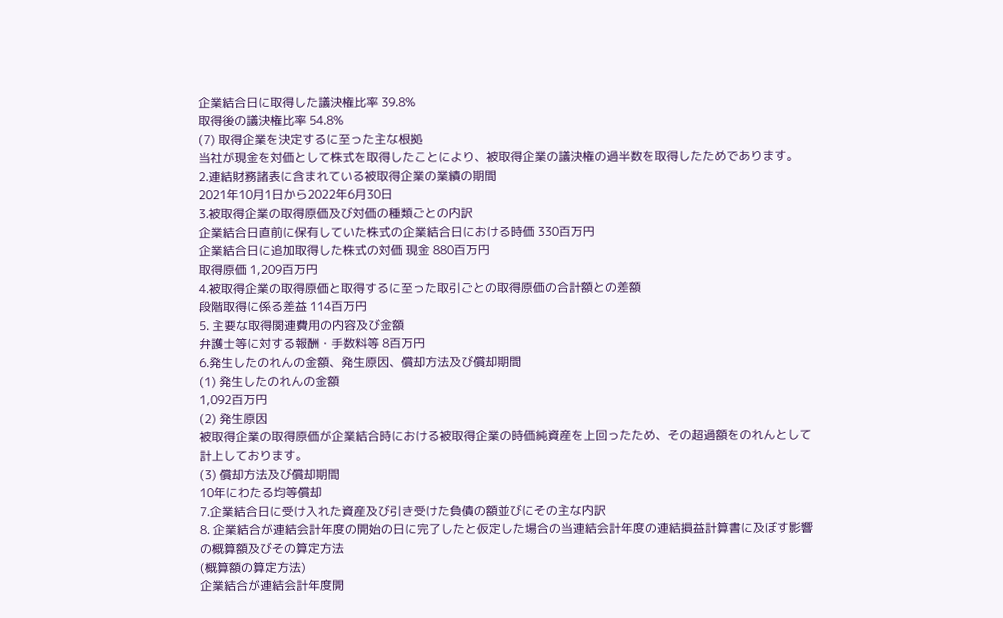企業結合日に取得した議決権比率 39.8%
取得後の議決権比率 54.8%
(7) 取得企業を決定するに至った主な根拠
当社が現金を対価として株式を取得したことにより、被取得企業の議決権の過半数を取得したためであります。
2.連結財務諸表に含まれている被取得企業の業績の期間
2021年10月1日から2022年6月30日
3.被取得企業の取得原価及び対価の種類ごとの内訳
企業結合日直前に保有していた株式の企業結合日における時価 330百万円
企業結合日に追加取得した株式の対価 現金 880百万円
取得原価 1,209百万円
4.被取得企業の取得原価と取得するに至った取引ごとの取得原価の合計額との差額
段階取得に係る差益 114百万円
5. 主要な取得関連費用の内容及び金額
弁護士等に対する報酬・手数料等 8百万円
6.発生したのれんの金額、発生原因、償却方法及び償却期間
(1) 発生したのれんの金額
1,092百万円
(2) 発生原因
被取得企業の取得原価が企業結合時における被取得企業の時価純資産を上回ったため、その超過額をのれんとして計上しております。
(3) 償却方法及び償却期間
10年にわたる均等償却
7.企業結合日に受け入れた資産及び引き受けた負債の額並びにその主な内訳
8. 企業結合が連結会計年度の開始の日に完了したと仮定した場合の当連結会計年度の連結損益計算書に及ぼす影響の概算額及びその算定方法
(概算額の算定方法)
企業結合が連結会計年度開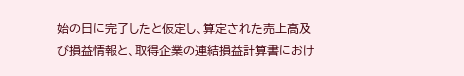始の日に完了したと仮定し、算定された売上高及び損益情報と、取得企業の連結損益計算書におけ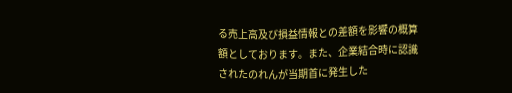る売上高及び損益情報との差額を影響の概算額としております。また、企業結合時に認識されたのれんが当期首に発生した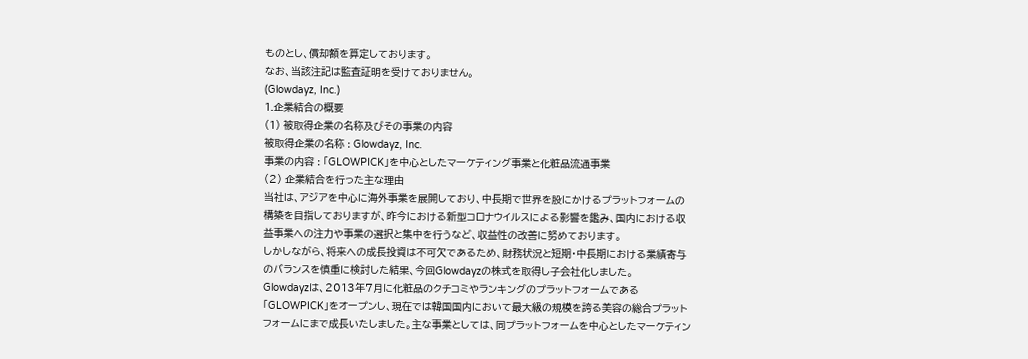ものとし、償却額を算定しております。
なお、当該注記は監査証明を受けておりません。
(Glowdayz, Inc.)
1.企業結合の概要
(1) 被取得企業の名称及びその事業の内容
被取得企業の名称 : Glowdayz, Inc.
事業の内容 : 「GLOWPICK」を中心としたマーケティング事業と化粧品流通事業
(2) 企業結合を行った主な理由
当社は、アジアを中心に海外事業を展開しており、中長期で世界を股にかけるプラットフォームの構築を目指しておりますが、昨今における新型コロナウイルスによる影響を鑑み、国内における収益事業への注力や事業の選択と集中を行うなど、収益性の改善に努めております。
しかしながら、将来への成長投資は不可欠であるため、財務状況と短期・中長期における業績寄与のバランスを慎重に検討した結果、今回Glowdayzの株式を取得し子会社化しました。
Glowdayzは、2013年7月に化粧品のクチコミやランキングのプラットフォームである「GLOWPICK」をオープンし、現在では韓国国内において最大級の規模を誇る美容の総合プラットフォームにまで成長いたしました。主な事業としては、同プラットフォームを中心としたマーケティン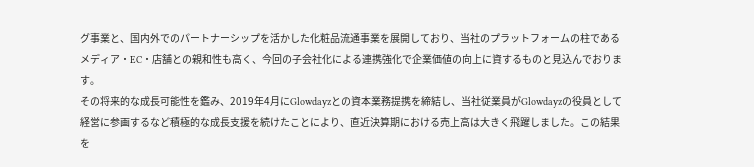グ事業と、国内外でのパートナーシップを活かした化粧品流通事業を展開しており、当社のプラットフォームの柱であるメディア・EC・店舗との親和性も高く、今回の子会社化による連携強化で企業価値の向上に資するものと見込んでおります。
その将来的な成長可能性を鑑み、2019年4月にGlowdayzとの資本業務提携を締結し、当社従業員がGlowdayzの役員として経営に参画するなど積極的な成長支援を続けたことにより、直近決算期における売上高は大きく飛躍しました。この結果を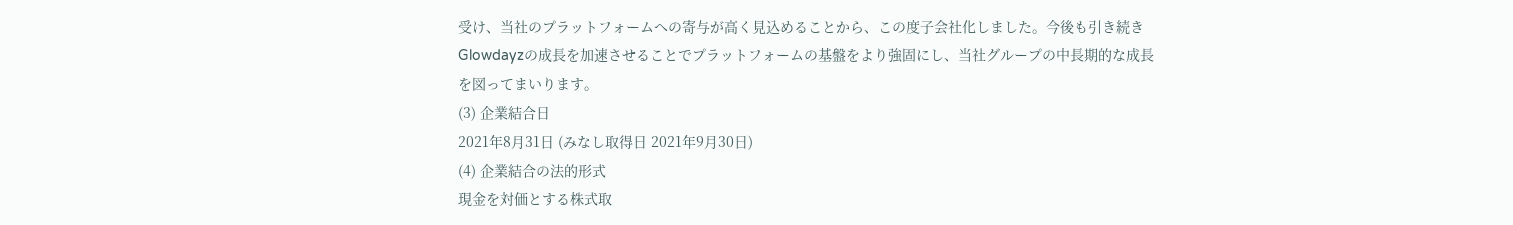受け、当社のプラットフォームへの寄与が高く見込めることから、この度子会社化しました。今後も引き続きGlowdayzの成長を加速させることでプラットフォームの基盤をより強固にし、当社グループの中長期的な成長を図ってまいります。
(3) 企業結合日
2021年8月31日 (みなし取得日 2021年9月30日)
(4) 企業結合の法的形式
現金を対価とする株式取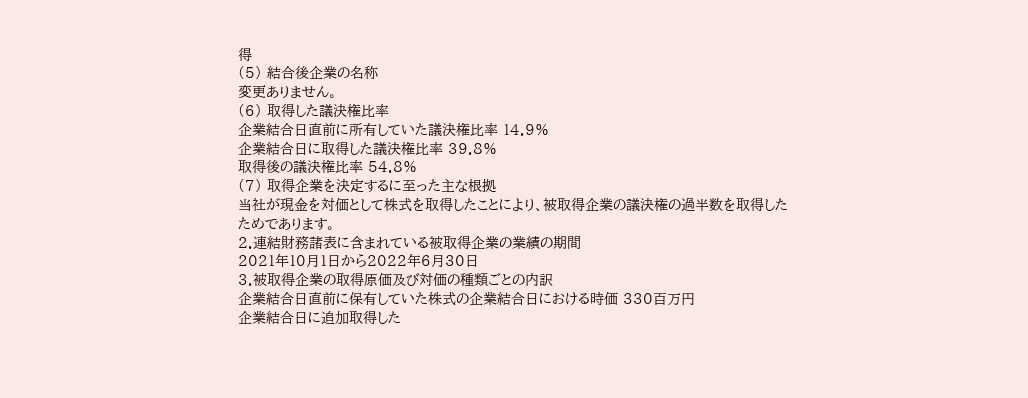得
(5) 結合後企業の名称
変更ありません。
(6) 取得した議決権比率
企業結合日直前に所有していた議決権比率 14.9%
企業結合日に取得した議決権比率 39.8%
取得後の議決権比率 54.8%
(7) 取得企業を決定するに至った主な根拠
当社が現金を対価として株式を取得したことにより、被取得企業の議決権の過半数を取得したためであります。
2.連結財務諸表に含まれている被取得企業の業績の期間
2021年10月1日から2022年6月30日
3.被取得企業の取得原価及び対価の種類ごとの内訳
企業結合日直前に保有していた株式の企業結合日における時価 330百万円
企業結合日に追加取得した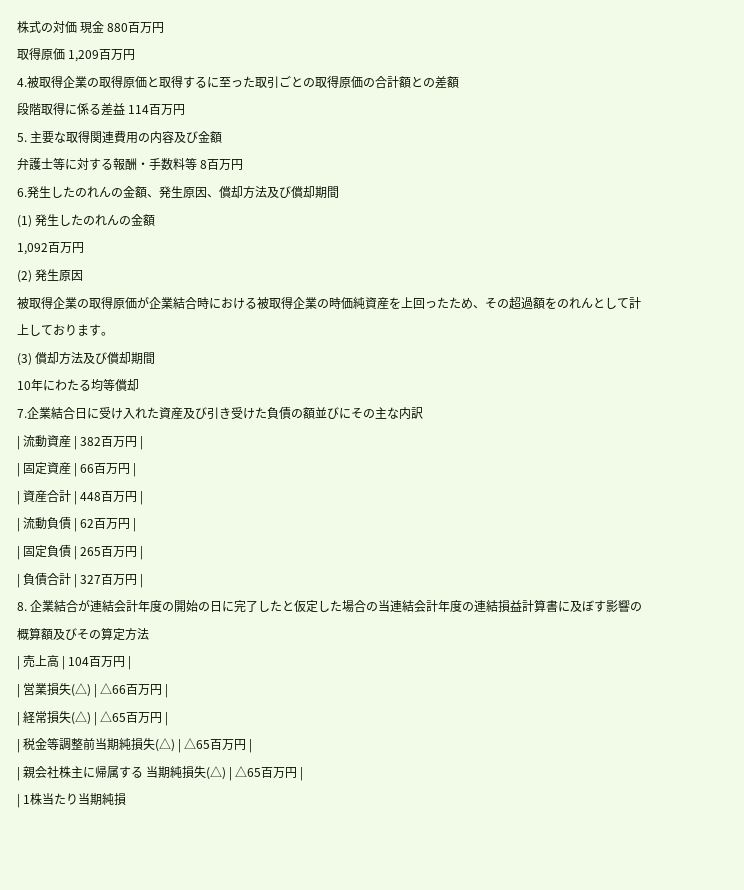株式の対価 現金 880百万円
取得原価 1,209百万円
4.被取得企業の取得原価と取得するに至った取引ごとの取得原価の合計額との差額
段階取得に係る差益 114百万円
5. 主要な取得関連費用の内容及び金額
弁護士等に対する報酬・手数料等 8百万円
6.発生したのれんの金額、発生原因、償却方法及び償却期間
(1) 発生したのれんの金額
1,092百万円
(2) 発生原因
被取得企業の取得原価が企業結合時における被取得企業の時価純資産を上回ったため、その超過額をのれんとして計上しております。
(3) 償却方法及び償却期間
10年にわたる均等償却
7.企業結合日に受け入れた資産及び引き受けた負債の額並びにその主な内訳
| 流動資産 | 382百万円 |
| 固定資産 | 66百万円 |
| 資産合計 | 448百万円 |
| 流動負債 | 62百万円 |
| 固定負債 | 265百万円 |
| 負債合計 | 327百万円 |
8. 企業結合が連結会計年度の開始の日に完了したと仮定した場合の当連結会計年度の連結損益計算書に及ぼす影響の概算額及びその算定方法
| 売上高 | 104百万円 |
| 営業損失(△) | △66百万円 |
| 経常損失(△) | △65百万円 |
| 税金等調整前当期純損失(△) | △65百万円 |
| 親会社株主に帰属する 当期純損失(△) | △65百万円 |
| 1株当たり当期純損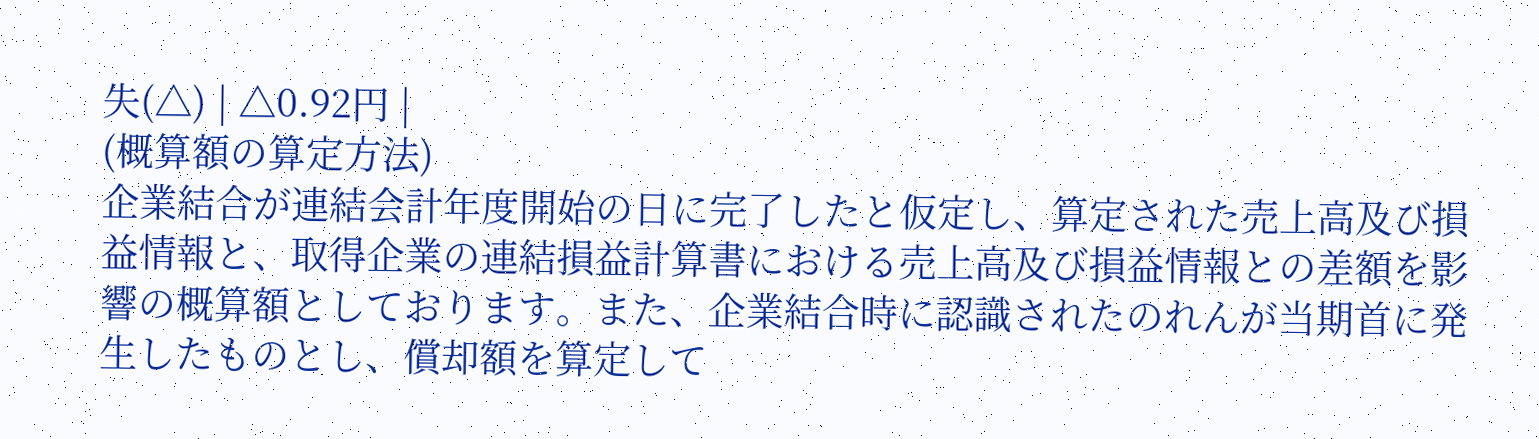失(△) | △0.92円 |
(概算額の算定方法)
企業結合が連結会計年度開始の日に完了したと仮定し、算定された売上高及び損益情報と、取得企業の連結損益計算書における売上高及び損益情報との差額を影響の概算額としております。また、企業結合時に認識されたのれんが当期首に発生したものとし、償却額を算定して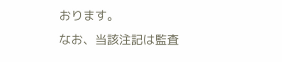おります。
なお、当該注記は監査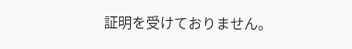証明を受けておりません。